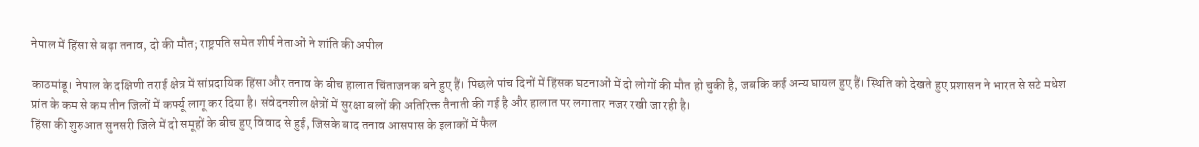नेपाल में हिंसा से बढ़ा तनाव, दो की मौत; राष्ट्रपति समेत शीर्ष नेताओं ने शांति की अपील

काठमांडू। नेपाल के दक्षिणी तराई क्षेत्र में सांप्रदायिक हिंसा और तनाव के बीच हालात चिंताजनक बने हुए हैं। पिछले पांच दिनों में हिंसक घटनाओं में दो लोगों की मौत हो चुकी है, जबकि कई अन्य घायल हुए हैं। स्थिति को देखते हुए प्रशासन ने भारत से सटे मधेश प्रांत के कम से कम तीन जिलों में कर्फ्यू लागू कर दिया है। संवेदनशील क्षेत्रों में सुरक्षा बलों की अतिरिक्त तैनाती की गई है और हालात पर लगातार नजर रखी जा रही है।
हिंसा की शुरुआत सुनसरी जिले में दो समूहों के बीच हुए विवाद से हुई, जिसके बाद तनाव आसपास के इलाकों में फैल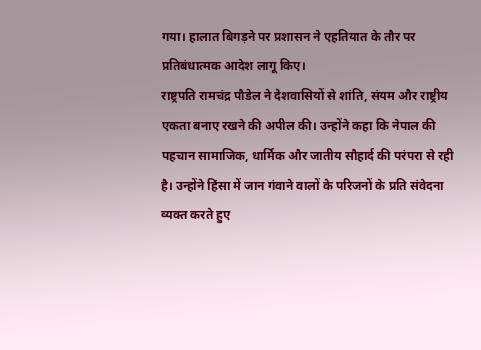गया। हालात बिगड़ने पर प्रशासन ने एहतियात के तौर पर प्रतिबंधात्मक आदेश लागू किए।
राष्ट्रपति रामचंद्र पौडेल ने देशवासियों से शांति, संयम और राष्ट्रीय एकता बनाए रखने की अपील की। उन्होंने कहा कि नेपाल की पहचान सामाजिक, धार्मिक और जातीय सौहार्द की परंपरा से रही है। उन्होंने हिंसा में जान गंवाने वालों के परिजनों के प्रति संवेदना व्यक्त करते हुए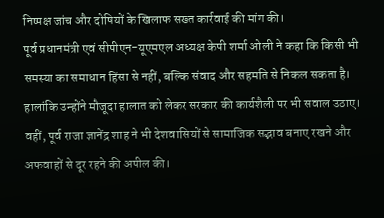निष्पक्ष जांच और दोषियों के खिलाफ सख्त कार्रवाई की मांग की।
पूर्व प्रधानमंत्री एवं सीपीएन-यूएमएल अध्यक्ष केपी शर्मा ओली ने कहा कि किसी भी समस्या का समाधान हिंसा से नहीं, बल्कि संवाद और सहमति से निकल सकता है। हालांकि उन्होंने मौजूदा हालात को लेकर सरकार की कार्यशैली पर भी सवाल उठाए।
वहीं, पूर्व राजा ज्ञानेंद्र शाह ने भी देशवासियों से सामाजिक सद्भाव बनाए रखने और अफवाहों से दूर रहने की अपील की।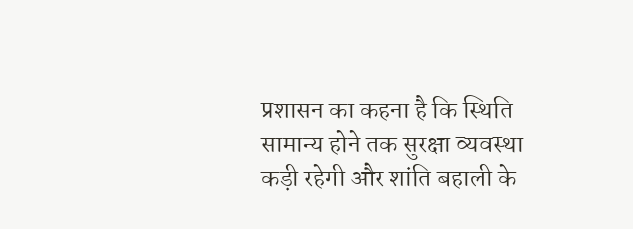प्रशासन का कहना है कि स्थिति सामान्य होने तक सुरक्षा व्यवस्था कड़ी रहेगी और शांति बहाली के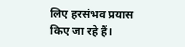लिए हरसंभव प्रयास किए जा रहे हैं।